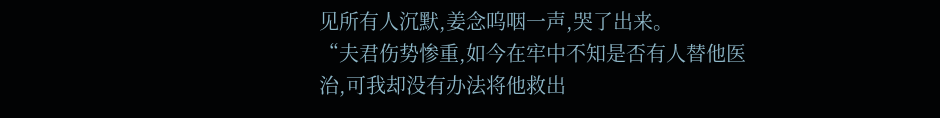见所有人沉默,姜念呜咽一声,哭了出来。
“夫君伤势惨重,如今在牢中不知是否有人替他医治,可我却没有办法将他救出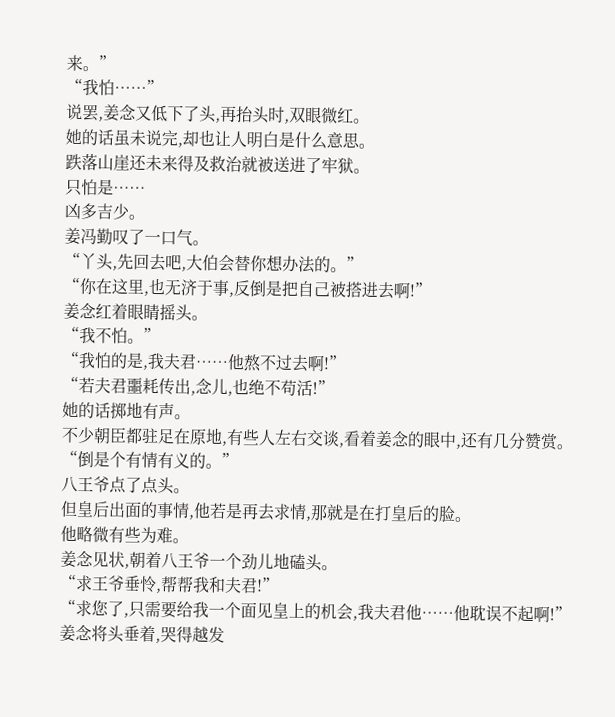来。”
“我怕……”
说罢,姜念又低下了头,再抬头时,双眼微红。
她的话虽未说完,却也让人明白是什么意思。
跌落山崖还未来得及救治就被送进了牢狱。
只怕是……
凶多吉少。
姜冯勤叹了一口气。
“丫头,先回去吧,大伯会替你想办法的。”
“你在这里,也无济于事,反倒是把自己被搭进去啊!”
姜念红着眼睛摇头。
“我不怕。”
“我怕的是,我夫君……他熬不过去啊!”
“若夫君噩耗传出,念儿,也绝不苟活!”
她的话掷地有声。
不少朝臣都驻足在原地,有些人左右交谈,看着姜念的眼中,还有几分赞赏。
“倒是个有情有义的。”
八王爷点了点头。
但皇后出面的事情,他若是再去求情,那就是在打皇后的脸。
他略微有些为难。
姜念见状,朝着八王爷一个劲儿地磕头。
“求王爷垂怜,帮帮我和夫君!”
“求您了,只需要给我一个面见皇上的机会,我夫君他……他耽误不起啊!”
姜念将头垂着,哭得越发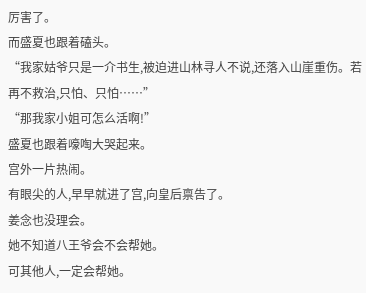厉害了。
而盛夏也跟着磕头。
“我家姑爷只是一介书生,被迫进山林寻人不说,还落入山崖重伤。若再不救治,只怕、只怕……”
“那我家小姐可怎么活啊!”
盛夏也跟着嚎啕大哭起来。
宫外一片热闹。
有眼尖的人,早早就进了宫,向皇后禀告了。
姜念也没理会。
她不知道八王爷会不会帮她。
可其他人,一定会帮她。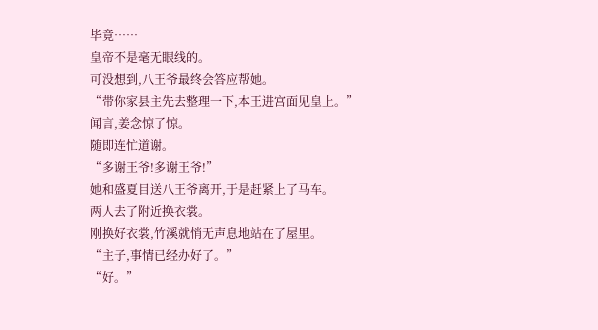毕竟……
皇帝不是毫无眼线的。
可没想到,八王爷最终会答应帮她。
“带你家县主先去整理一下,本王进宫面见皇上。”
闻言,姜念惊了惊。
随即连忙道谢。
“多谢王爷!多谢王爷!”
她和盛夏目送八王爷离开,于是赶紧上了马车。
两人去了附近换衣裳。
刚换好衣裳,竹溪就悄无声息地站在了屋里。
“主子,事情已经办好了。”
“好。”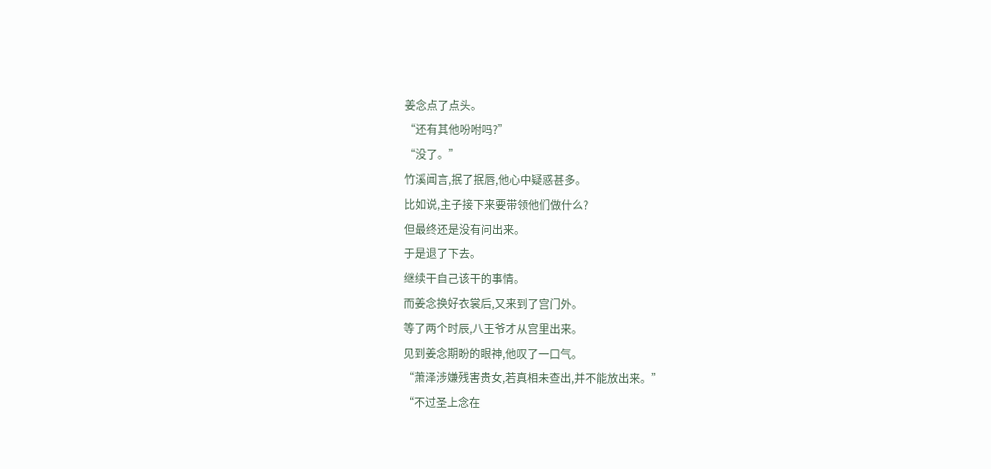姜念点了点头。
“还有其他吩咐吗?”
“没了。”
竹溪闻言,抿了抿唇,他心中疑惑甚多。
比如说,主子接下来要带领他们做什么?
但最终还是没有问出来。
于是退了下去。
继续干自己该干的事情。
而姜念换好衣裳后,又来到了宫门外。
等了两个时辰,八王爷才从宫里出来。
见到姜念期盼的眼神,他叹了一口气。
“萧泽涉嫌残害贵女,若真相未查出,并不能放出来。”
“不过圣上念在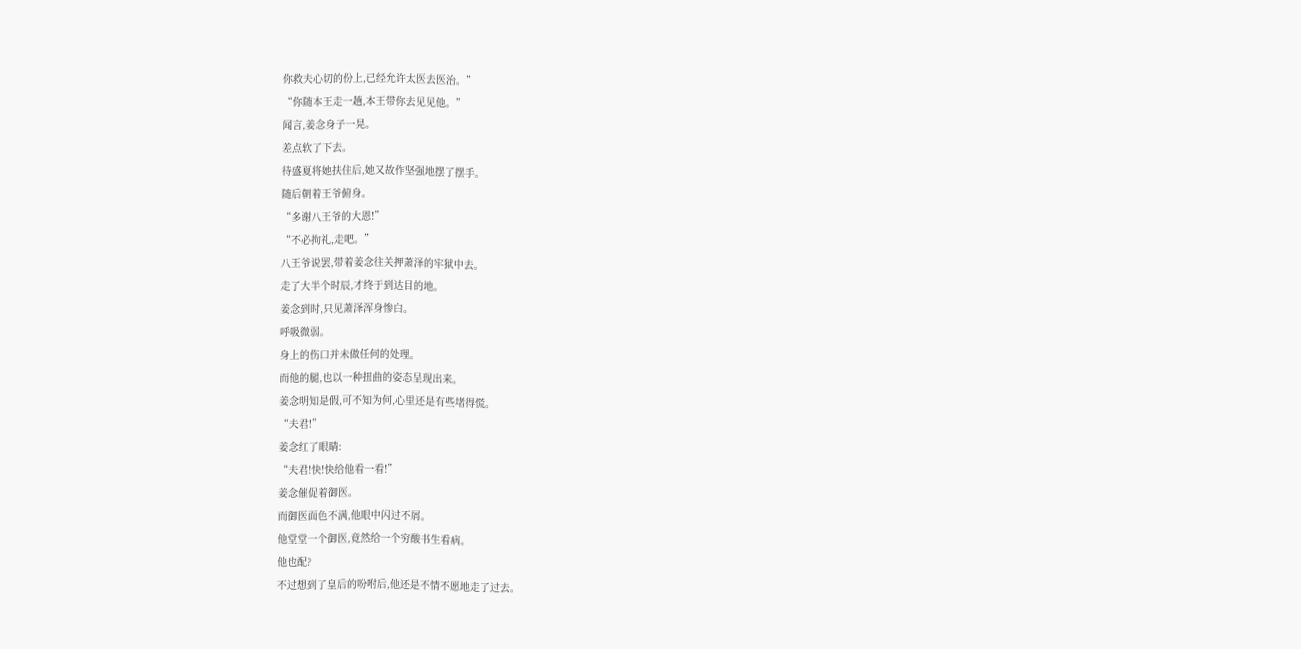你救夫心切的份上,已经允许太医去医治。”
“你随本王走一趟,本王带你去见见他。”
闻言,姜念身子一晃。
差点软了下去。
待盛夏将她扶住后,她又故作坚强地摆了摆手。
随后朝着王爷俯身。
“多谢八王爷的大恩!”
“不必拘礼,走吧。”
八王爷说罢,带着姜念往关押萧泽的牢狱中去。
走了大半个时辰,才终于到达目的地。
姜念到时,只见萧泽浑身惨白。
呼吸微弱。
身上的伤口并未做任何的处理。
而他的腿,也以一种扭曲的姿态呈现出来。
姜念明知是假,可不知为何,心里还是有些堵得慌。
“夫君!”
姜念红了眼睛:
“夫君!快!快给他看一看!”
姜念催促着御医。
而御医面色不满,他眼中闪过不屑。
他堂堂一个御医,竟然给一个穷酸书生看病。
他也配?
不过想到了皇后的吩咐后,他还是不情不愿地走了过去。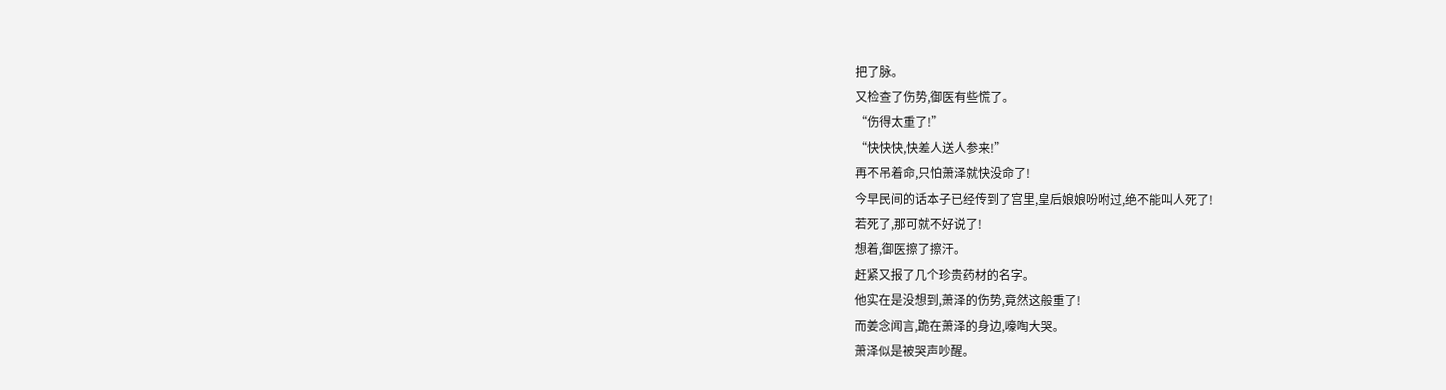把了脉。
又检查了伤势,御医有些慌了。
“伤得太重了!”
“快快快,快差人送人参来!”
再不吊着命,只怕萧泽就快没命了!
今早民间的话本子已经传到了宫里,皇后娘娘吩咐过,绝不能叫人死了!
若死了,那可就不好说了!
想着,御医擦了擦汗。
赶紧又报了几个珍贵药材的名字。
他实在是没想到,萧泽的伤势,竟然这般重了!
而姜念闻言,跪在萧泽的身边,嚎啕大哭。
萧泽似是被哭声吵醒。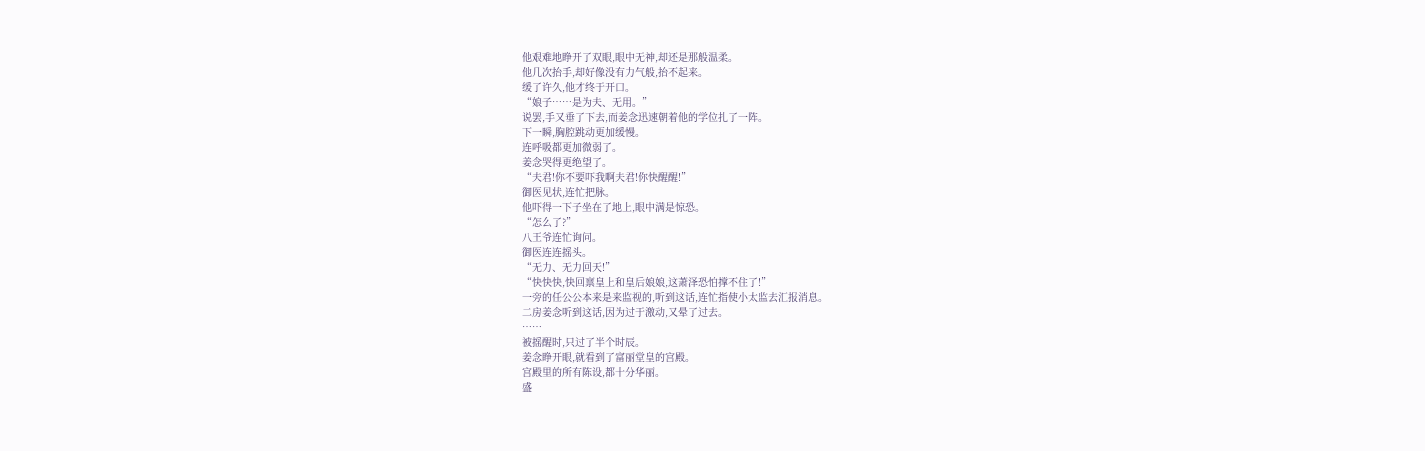他艰难地睁开了双眼,眼中无神,却还是那般温柔。
他几次抬手,却好像没有力气般,抬不起来。
缓了许久,他才终于开口。
“娘子……是为夫、无用。”
说罢,手又垂了下去,而姜念迅速朝着他的学位扎了一阵。
下一瞬,胸腔跳动更加缓慢。
连呼吸都更加微弱了。
姜念哭得更绝望了。
“夫君!你不要吓我啊夫君!你快醒醒!”
御医见状,连忙把脉。
他吓得一下子坐在了地上,眼中满是惊恐。
“怎么了?”
八王爷连忙询问。
御医连连摇头。
“无力、无力回天!”
“快快快,快回禀皇上和皇后娘娘,这萧泽恐怕撑不住了!”
一旁的任公公本来是来监视的,听到这话,连忙指使小太监去汇报消息。
二房姜念听到这话,因为过于激动,又晕了过去。
……
被摇醒时,只过了半个时辰。
姜念睁开眼,就看到了富丽堂皇的宫殿。
宫殿里的所有陈设,都十分华丽。
盛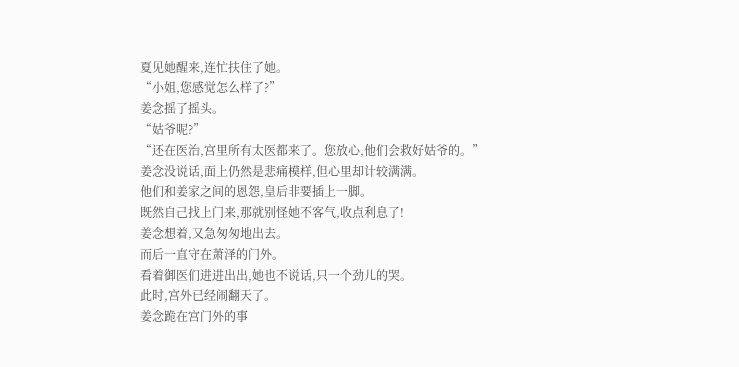夏见她醒来,连忙扶住了她。
“小姐,您感觉怎么样了?”
姜念摇了摇头。
“姑爷呢?”
“还在医治,宫里所有太医都来了。您放心,他们会救好姑爷的。”
姜念没说话,面上仍然是悲痛模样,但心里却计较满满。
他们和姜家之间的恩怨,皇后非要插上一脚。
既然自己找上门来,那就别怪她不客气,收点利息了!
姜念想着,又急匆匆地出去。
而后一直守在萧泽的门外。
看着御医们进进出出,她也不说话,只一个劲儿的哭。
此时,宫外已经闹翻天了。
姜念跪在宫门外的事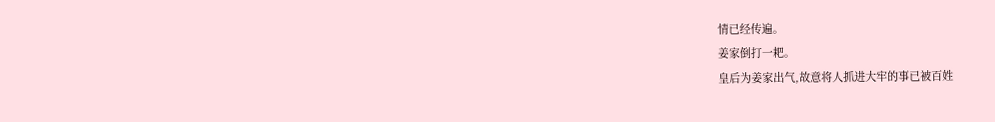情已经传遍。
姜家倒打一耙。
皇后为姜家出气,故意将人抓进大牢的事已被百姓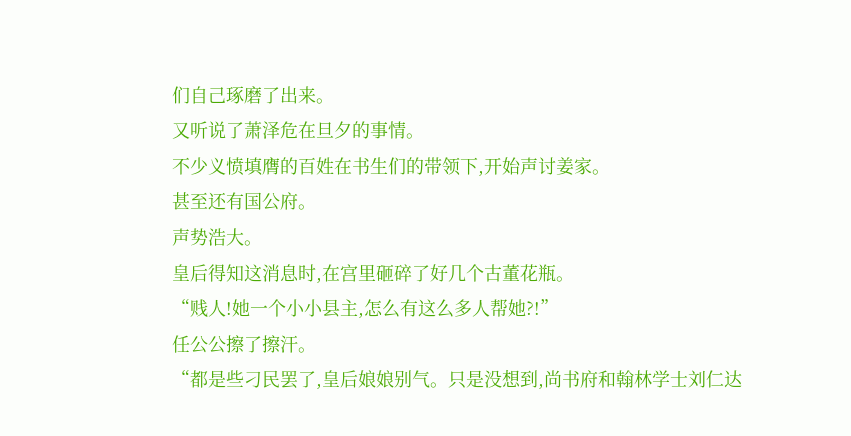们自己琢磨了出来。
又听说了萧泽危在旦夕的事情。
不少义愤填膺的百姓在书生们的带领下,开始声讨姜家。
甚至还有国公府。
声势浩大。
皇后得知这消息时,在宫里砸碎了好几个古董花瓶。
“贱人!她一个小小县主,怎么有这么多人帮她?!”
任公公擦了擦汗。
“都是些刁民罢了,皇后娘娘别气。只是没想到,尚书府和翰林学士刘仁达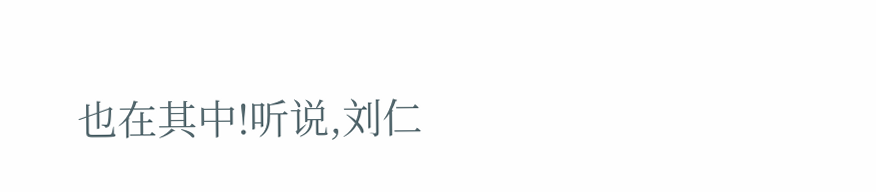也在其中!听说,刘仁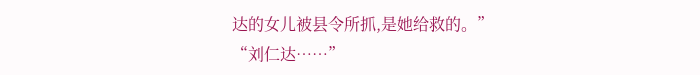达的女儿被县令所抓,是她给救的。”
“刘仁达……”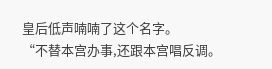皇后低声喃喃了这个名字。
“不替本宫办事,还跟本宫唱反调。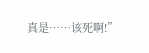真是……该死啊!”